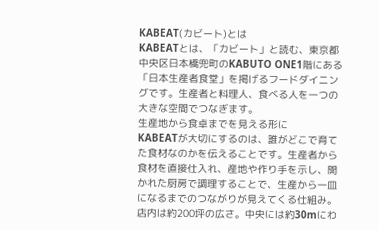KABEAT(カビート)とは
KABEATとは、「カビート」と読む、東京都中央区日本橋兜町のKABUTO ONE1階にある「日本生産者食堂」を掲げるフードダイニングです。生産者と料理人、食べる人を一つの大きな空間でつなぎます。
生産地から食卓までを見える形に
KABEATが大切にするのは、誰がどこで育てた食材なのかを伝えることです。生産者から食材を直接仕入れ、産地や作り手を示し、開かれた厨房で調理することで、生産から一皿になるまでのつながりが見えてくる仕組み。
店内は約200坪の広さ。中央には約30mにわ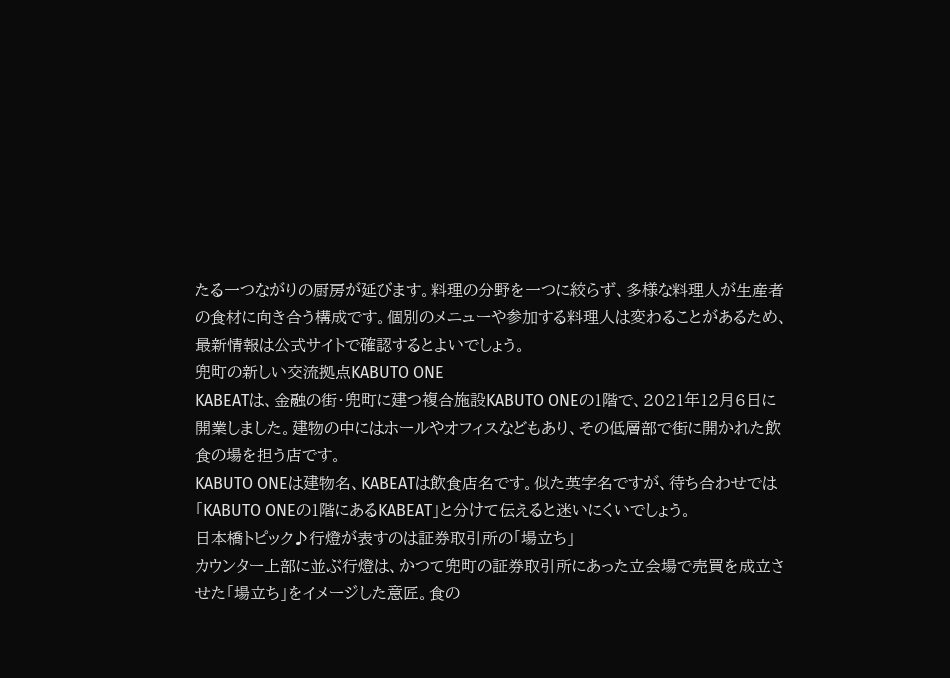たる一つながりの厨房が延びます。料理の分野を一つに絞らず、多様な料理人が生産者の食材に向き合う構成です。個別のメニューや参加する料理人は変わることがあるため、最新情報は公式サイトで確認するとよいでしょう。
兜町の新しい交流拠点KABUTO ONE
KABEATは、金融の街・兜町に建つ複合施設KABUTO ONEの1階で、2021年12月6日に開業しました。建物の中にはホールやオフィスなどもあり、その低層部で街に開かれた飲食の場を担う店です。
KABUTO ONEは建物名、KABEATは飲食店名です。似た英字名ですが、待ち合わせでは「KABUTO ONEの1階にあるKABEAT」と分けて伝えると迷いにくいでしょう。
日本橋トピック♪行燈が表すのは証券取引所の「場立ち」
カウンター上部に並ぶ行燈は、かつて兜町の証券取引所にあった立会場で売買を成立させた「場立ち」をイメージした意匠。食の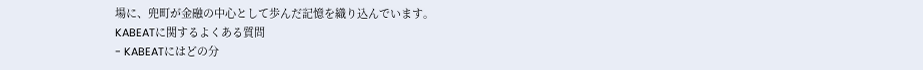場に、兜町が金融の中心として歩んだ記憶を織り込んでいます。
KABEATに関するよくある質問
- KABEATにはどの分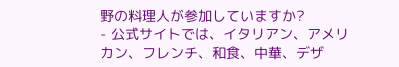野の料理人が参加していますか?
- 公式サイトでは、イタリアン、アメリカン、フレンチ、和食、中華、デザ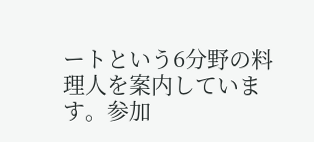ートという6分野の料理人を案内しています。参加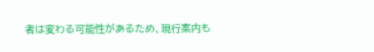者は変わる可能性があるため、現行案内も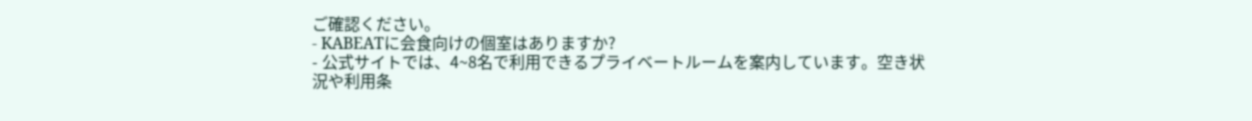ご確認ください。
- KABEATに会食向けの個室はありますか?
- 公式サイトでは、4~8名で利用できるプライベートルームを案内しています。空き状況や利用条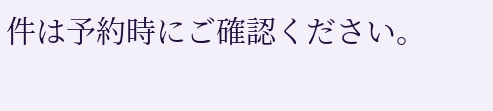件は予約時にご確認ください。